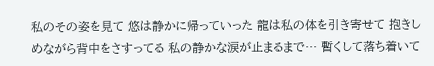私のその姿を見て 悠は静かに帰っていった 龍は私の体を引き寄せて 抱きしめながら背中をさすってる 私の静かな涙が止まるまで… 暫くして落ち着いて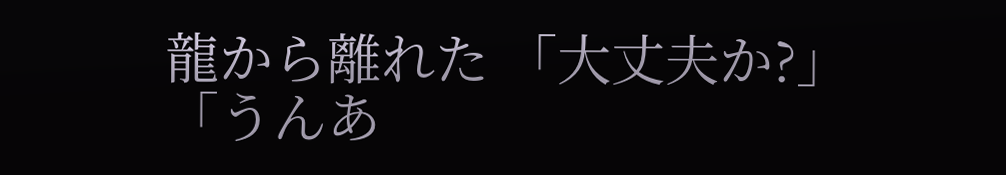龍から離れた 「大丈夫か?」 「うんあ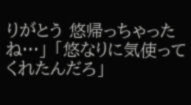りがとう 悠帰っちゃったね…」 「悠なりに気使ってくれたんだろ」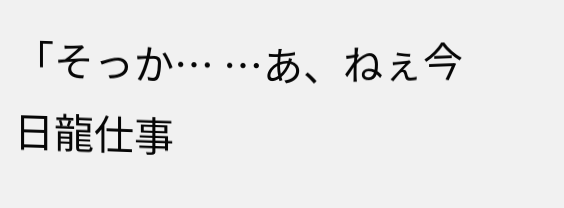「そっか… …あ、ねぇ今日龍仕事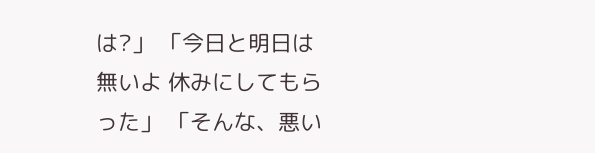は?」 「今日と明日は無いよ 休みにしてもらった」 「そんな、悪い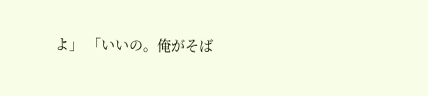よ」 「いいの。俺がそば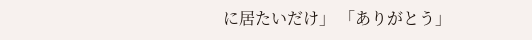に居たいだけ」 「ありがとう」